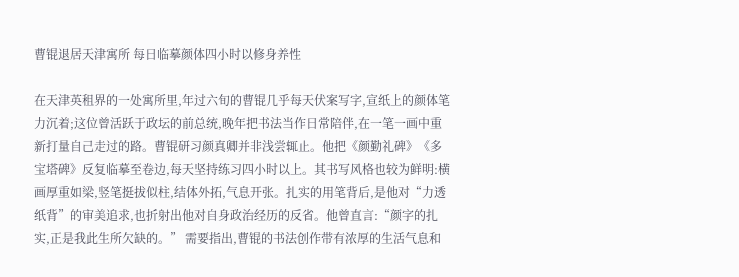曹锟退居天津寓所 每日临摹颜体四小时以修身养性

在天津英租界的一处寓所里,年过六旬的曹锟几乎每天伏案写字,宣纸上的颜体笔力沉着;这位曾活跃于政坛的前总统,晚年把书法当作日常陪伴,在一笔一画中重新打量自己走过的路。曹锟研习颜真卿并非浅尝辄止。他把《颜勤礼碑》《多宝塔碑》反复临摹至卷边,每天坚持练习四小时以上。其书写风格也较为鲜明:横画厚重如梁,竖笔挺拔似柱,结体外拓,气息开张。扎实的用笔背后,是他对“力透纸背”的审美追求,也折射出他对自身政治经历的反省。他曾直言:“颜字的扎实,正是我此生所欠缺的。” 需要指出,曹锟的书法创作带有浓厚的生活气息和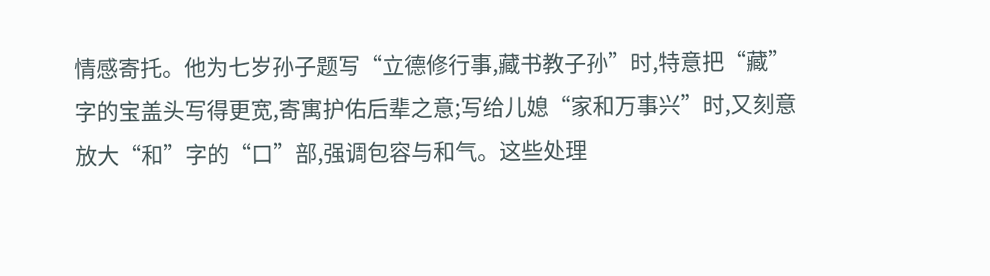情感寄托。他为七岁孙子题写“立德修行事,藏书教子孙”时,特意把“藏”字的宝盖头写得更宽,寄寓护佑后辈之意;写给儿媳“家和万事兴”时,又刻意放大“和”字的“口”部,强调包容与和气。这些处理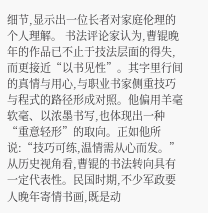细节,显示出一位长者对家庭伦理的个人理解。 书法评论家认为,曹锟晚年的作品已不止于技法层面的得失,而更接近“以书见性”。其字里行间的真情与用心,与职业书家侧重技巧与程式的路径形成对照。他偏用羊毫软毫、以浓墨书写,也体现出一种“重意轻形”的取向。正如他所说:“技巧可练,温情需从心而发。” 从历史视角看,曹锟的书法转向具有一定代表性。民国时期,不少军政要人晚年寄情书画,既是动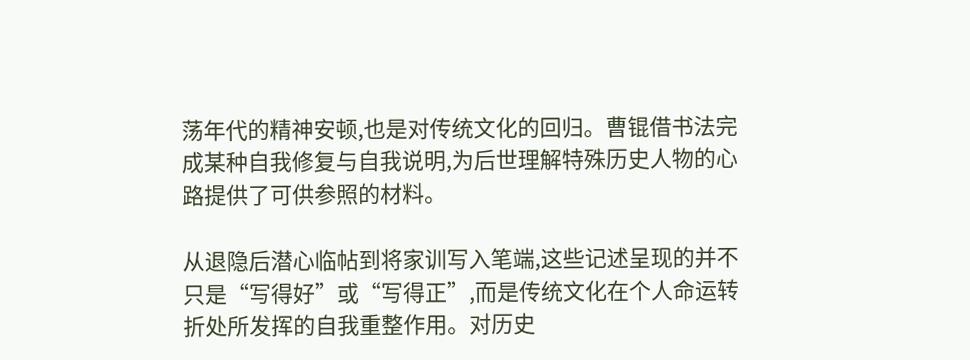荡年代的精神安顿,也是对传统文化的回归。曹锟借书法完成某种自我修复与自我说明,为后世理解特殊历史人物的心路提供了可供参照的材料。

从退隐后潜心临帖到将家训写入笔端,这些记述呈现的并不只是“写得好”或“写得正”,而是传统文化在个人命运转折处所发挥的自我重整作用。对历史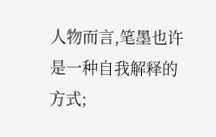人物而言,笔墨也许是一种自我解释的方式;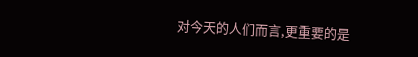对今天的人们而言,更重要的是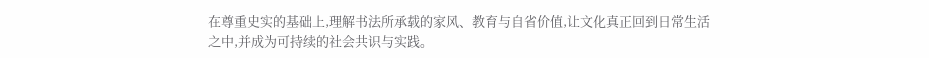在尊重史实的基础上,理解书法所承载的家风、教育与自省价值,让文化真正回到日常生活之中,并成为可持续的社会共识与实践。